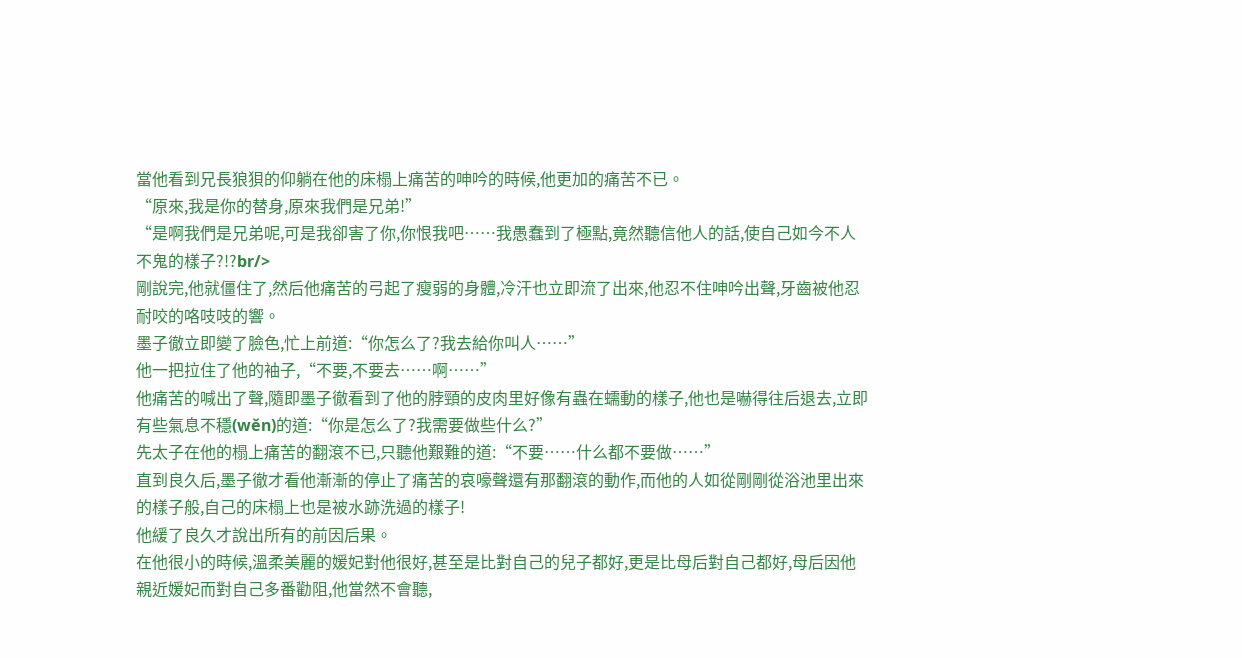當他看到兄長狼狽的仰躺在他的床榻上痛苦的呻吟的時候,他更加的痛苦不已。
“原來,我是你的替身,原來我們是兄弟!”
“是啊我們是兄弟呢,可是我卻害了你,你恨我吧……我愚蠢到了極點,竟然聽信他人的話,使自己如今不人不鬼的樣子?!?br/>
剛說完,他就僵住了,然后他痛苦的弓起了瘦弱的身體,冷汗也立即流了出來,他忍不住呻吟出聲,牙齒被他忍耐咬的咯吱吱的響。
墨子徹立即變了臉色,忙上前道:“你怎么了?我去給你叫人……”
他一把拉住了他的袖子,“不要,不要去……啊……”
他痛苦的喊出了聲,隨即墨子徹看到了他的脖頸的皮肉里好像有蟲在蠕動的樣子,他也是嚇得往后退去,立即有些氣息不穩(wěn)的道:“你是怎么了?我需要做些什么?”
先太子在他的榻上痛苦的翻滾不已,只聽他艱難的道:“不要……什么都不要做……”
直到良久后,墨子徹才看他漸漸的停止了痛苦的哀嚎聲還有那翻滾的動作,而他的人如從剛剛從浴池里出來的樣子般,自己的床榻上也是被水跡洗過的樣子!
他緩了良久才說出所有的前因后果。
在他很小的時候,溫柔美麗的媛妃對他很好,甚至是比對自己的兒子都好,更是比母后對自己都好,母后因他親近媛妃而對自己多番勸阻,他當然不會聽,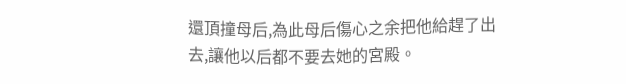還頂撞母后,為此母后傷心之余把他給趕了出去,讓他以后都不要去她的宮殿。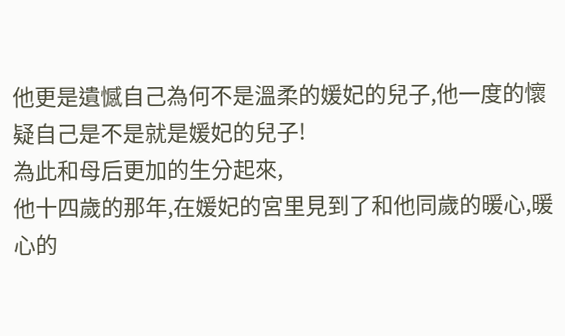他更是遺憾自己為何不是溫柔的媛妃的兒子,他一度的懷疑自己是不是就是媛妃的兒子!
為此和母后更加的生分起來,
他十四歲的那年,在媛妃的宮里見到了和他同歲的暖心,暖心的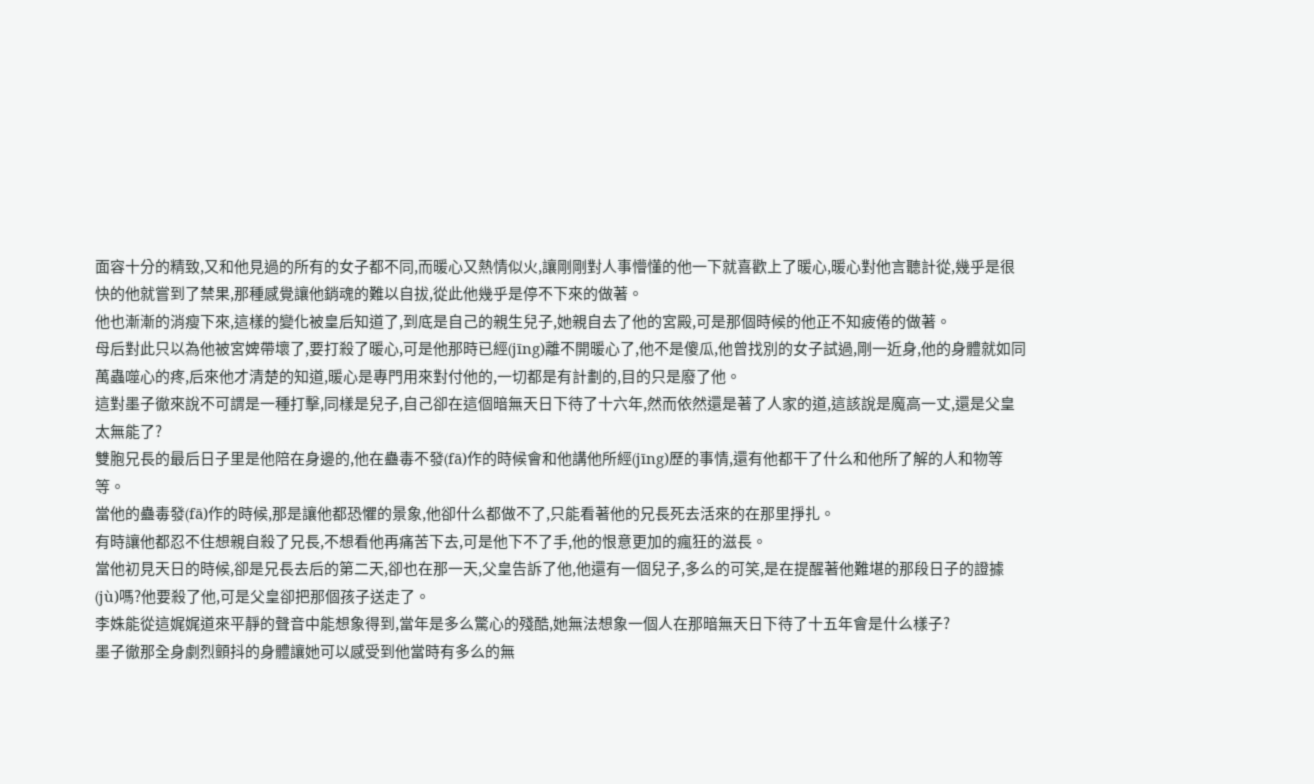面容十分的精致,又和他見過的所有的女子都不同,而暖心又熱情似火,讓剛剛對人事懵懂的他一下就喜歡上了暖心,暖心對他言聽計從,幾乎是很快的他就嘗到了禁果,那種感覺讓他銷魂的難以自拔,從此他幾乎是停不下來的做著。
他也漸漸的消瘦下來,這樣的變化被皇后知道了,到底是自己的親生兒子,她親自去了他的宮殿,可是那個時候的他正不知疲倦的做著。
母后對此只以為他被宮婢帶壞了,要打殺了暖心,可是他那時已經(jīng)離不開暖心了,他不是傻瓜,他曾找別的女子試過,剛一近身,他的身體就如同萬蟲噬心的疼,后來他才清楚的知道,暖心是專門用來對付他的,一切都是有計劃的,目的只是廢了他。
這對墨子徹來說不可謂是一種打擊,同樣是兒子,自己卻在這個暗無天日下待了十六年,然而依然還是著了人家的道,這該說是魔高一丈,還是父皇太無能了?
雙胞兄長的最后日子里是他陪在身邊的,他在蠱毒不發(fā)作的時候會和他講他所經(jīng)歷的事情,還有他都干了什么和他所了解的人和物等等。
當他的蠱毒發(fā)作的時候,那是讓他都恐懼的景象,他卻什么都做不了,只能看著他的兄長死去活來的在那里掙扎。
有時讓他都忍不住想親自殺了兄長,不想看他再痛苦下去,可是他下不了手,他的恨意更加的瘋狂的滋長。
當他初見天日的時候,卻是兄長去后的第二天,卻也在那一天,父皇告訴了他,他還有一個兒子,多么的可笑,是在提醒著他難堪的那段日子的證據(jù)嗎?他要殺了他,可是父皇卻把那個孩子送走了。
李姝能從這娓娓道來平靜的聲音中能想象得到,當年是多么驚心的殘酷,她無法想象一個人在那暗無天日下待了十五年會是什么樣子?
墨子徹那全身劇烈顫抖的身體讓她可以感受到他當時有多么的無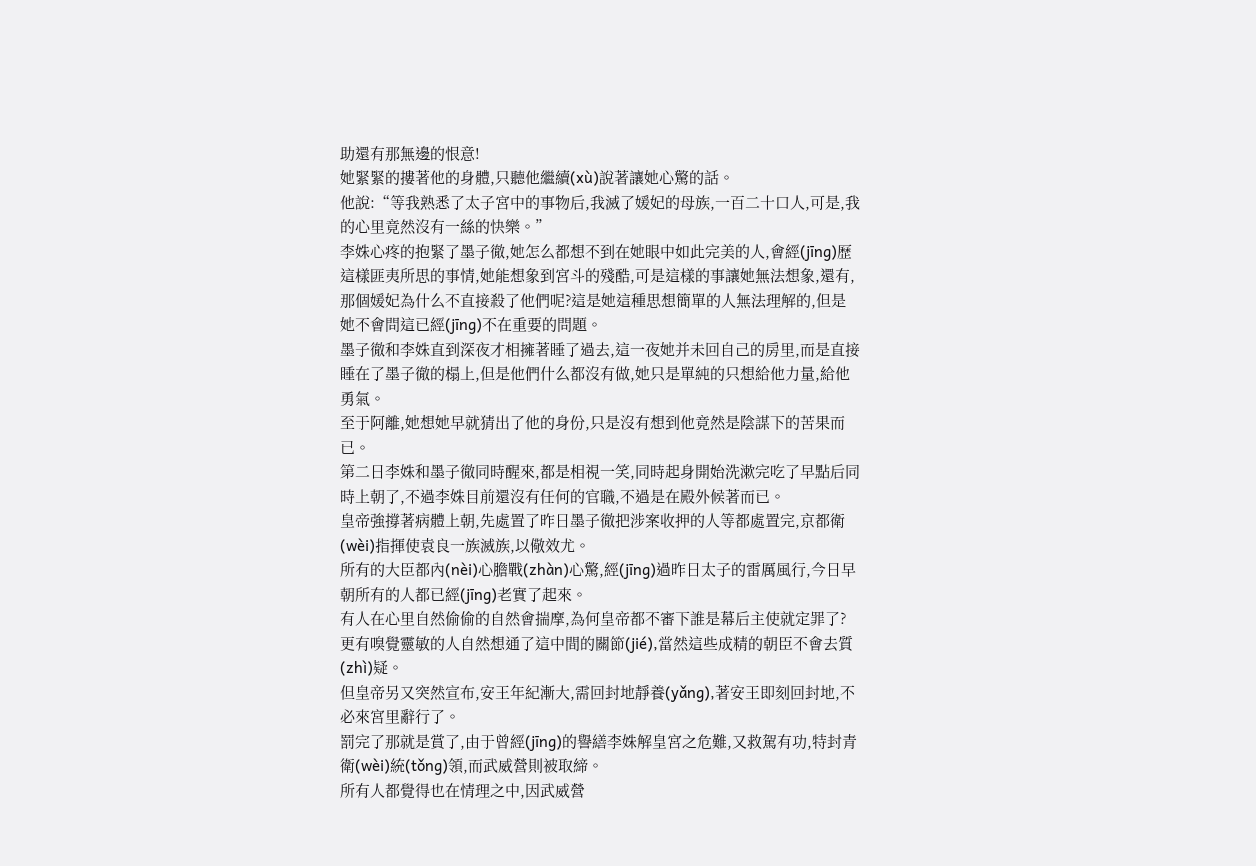助還有那無邊的恨意!
她緊緊的摟著他的身體,只聽他繼續(xù)說著讓她心驚的話。
他說:“等我熟悉了太子宮中的事物后,我滅了媛妃的母族,一百二十口人,可是,我的心里竟然沒有一絲的快樂。”
李姝心疼的抱緊了墨子徹,她怎么都想不到在她眼中如此完美的人,會經(jīng)歷這樣匪夷所思的事情,她能想象到宮斗的殘酷,可是這樣的事讓她無法想象,還有,那個媛妃為什么不直接殺了他們呢?這是她這種思想簡單的人無法理解的,但是她不會問這已經(jīng)不在重要的問題。
墨子徹和李姝直到深夜才相擁著睡了過去,這一夜她并未回自己的房里,而是直接睡在了墨子徹的榻上,但是他們什么都沒有做,她只是單純的只想給他力量,給他勇氣。
至于阿離,她想她早就猜出了他的身份,只是沒有想到他竟然是陰謀下的苦果而已。
第二日李姝和墨子徹同時醒來,都是相視一笑,同時起身開始洗漱完吃了早點后同時上朝了,不過李姝目前還沒有任何的官職,不過是在殿外候著而已。
皇帝強撐著病體上朝,先處置了昨日墨子徹把涉案收押的人等都處置完,京都衛(wèi)指揮使袁良一族滅族,以儆效尤。
所有的大臣都內(nèi)心膽戰(zhàn)心驚,經(jīng)過昨日太子的雷厲風行,今日早朝所有的人都已經(jīng)老實了起來。
有人在心里自然偷偷的自然會揣摩,為何皇帝都不審下誰是幕后主使就定罪了?更有嗅覺靈敏的人自然想通了這中間的關節(jié),當然這些成精的朝臣不會去質(zhì)疑。
但皇帝另又突然宣布,安王年紀漸大,需回封地靜養(yǎng),著安王即刻回封地,不必來宮里辭行了。
罰完了那就是賞了,由于曾經(jīng)的譽繕李姝解皇宮之危難,又救駕有功,特封青衛(wèi)統(tǒng)領,而武威營則被取締。
所有人都覺得也在情理之中,因武威營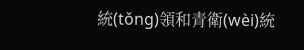統(tǒng)領和青衛(wèi)統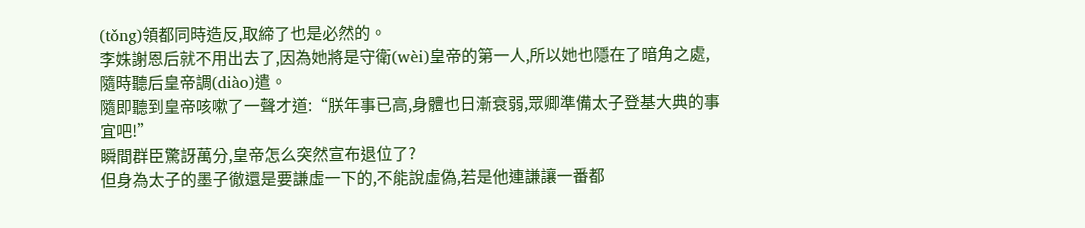(tǒng)領都同時造反,取締了也是必然的。
李姝謝恩后就不用出去了,因為她將是守衛(wèi)皇帝的第一人,所以她也隱在了暗角之處,隨時聽后皇帝調(diào)遣。
隨即聽到皇帝咳嗽了一聲才道:“朕年事已高,身體也日漸衰弱,眾卿準備太子登基大典的事宜吧!”
瞬間群臣驚訝萬分,皇帝怎么突然宣布退位了?
但身為太子的墨子徹還是要謙虛一下的,不能說虛偽,若是他連謙讓一番都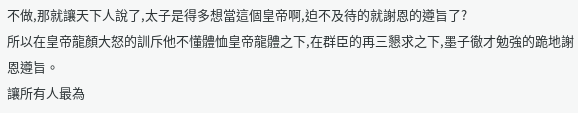不做,那就讓天下人說了,太子是得多想當這個皇帝啊,迫不及待的就謝恩的遵旨了?
所以在皇帝龍顏大怒的訓斥他不懂體恤皇帝龍體之下,在群臣的再三懇求之下,墨子徹才勉強的跪地謝恩遵旨。
讓所有人最為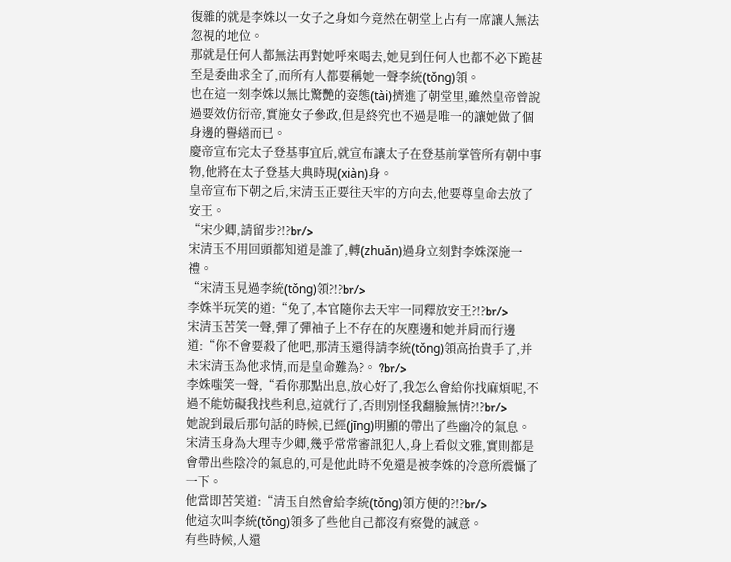復雜的就是李姝以一女子之身如今竟然在朝堂上占有一席讓人無法忽視的地位。
那就是任何人都無法再對她呼來喝去,她見到任何人也都不必下跪甚至是委曲求全了,而所有人都要稱她一聲李統(tǒng)領。
也在這一刻李姝以無比驚艷的姿態(tài)擠進了朝堂里,雖然皇帝曾說過要效仿衍帝,實施女子參政,但是終究也不過是唯一的讓她做了個身邊的譽繕而已。
慶帝宣布完太子登基事宜后,就宣布讓太子在登基前掌管所有朝中事物,他將在太子登基大典時現(xiàn)身。
皇帝宣布下朝之后,宋清玉正要往天牢的方向去,他要尊皇命去放了安王。
“宋少卿,請留步?!?br/>
宋清玉不用回頭都知道是誰了,轉(zhuǎn)過身立刻對李姝深施一禮。
“宋清玉見過李統(tǒng)領?!?br/>
李姝半玩笑的道:“免了,本官隨你去天牢一同釋放安王?!?br/>
宋清玉苦笑一聲,彈了彈袖子上不存在的灰塵邊和她并肩而行邊道:“你不會要殺了他吧,那清玉還得請李統(tǒng)領高抬貴手了,并未宋清玉為他求情,而是皇命難為?。 ?br/>
李姝嗤笑一聲,“看你那點出息,放心好了,我怎么會給你找麻煩呢,不過不能妨礙我找些利息,這就行了,否則別怪我翻臉無情?!?br/>
她說到最后那句話的時候,已經(jīng)明顯的帶出了些幽冷的氣息。
宋清玉身為大理寺少卿,幾乎常常審訊犯人,身上看似文雅,實則都是會帶出些陰冷的氣息的,可是他此時不免還是被李姝的冷意所震懾了一下。
他當即苦笑道:“清玉自然會給李統(tǒng)領方便的?!?br/>
他這次叫李統(tǒng)領多了些他自己都沒有察覺的誠意。
有些時候,人還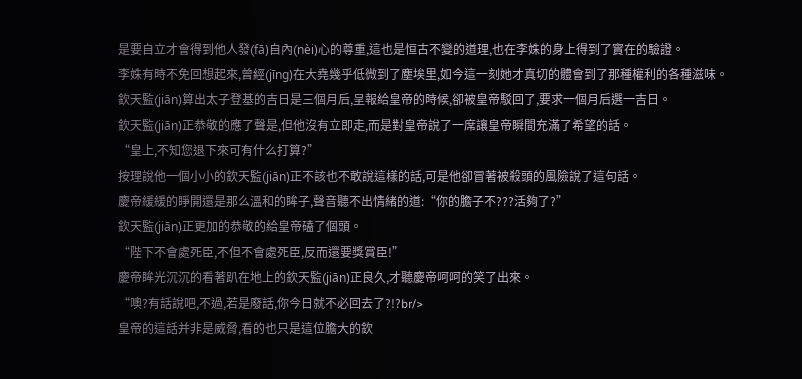是要自立才會得到他人發(fā)自內(nèi)心的尊重,這也是恒古不變的道理,也在李姝的身上得到了實在的驗證。
李姝有時不免回想起來,曾經(jīng)在大堯幾乎低微到了塵埃里,如今這一刻她才真切的體會到了那種權利的各種滋味。
欽天監(jiān)算出太子登基的吉日是三個月后,呈報給皇帝的時候,卻被皇帝駁回了,要求一個月后選一吉日。
欽天監(jiān)正恭敬的應了聲是,但他沒有立即走,而是對皇帝說了一席讓皇帝瞬間充滿了希望的話。
“皇上,不知您退下來可有什么打算?”
按理說他一個小小的欽天監(jiān)正不該也不敢說這樣的話,可是他卻冒著被殺頭的風險說了這句話。
慶帝緩緩的睜開還是那么溫和的眸子,聲音聽不出情緒的道:“你的膽子不???活夠了?”
欽天監(jiān)正更加的恭敬的給皇帝磕了個頭。
“陛下不會處死臣,不但不會處死臣,反而還要獎賞臣!”
慶帝眸光沉沉的看著趴在地上的欽天監(jiān)正良久,才聽慶帝呵呵的笑了出來。
“噢?有話說吧,不過,若是廢話,你今日就不必回去了?!?br/>
皇帝的這話并非是威脅,看的也只是這位膽大的欽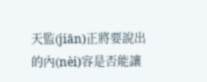天監(jiān)正將要說出的內(nèi)容是否能讓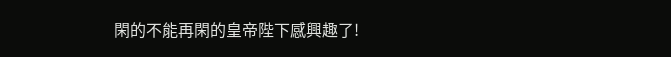閑的不能再閑的皇帝陛下感興趣了!